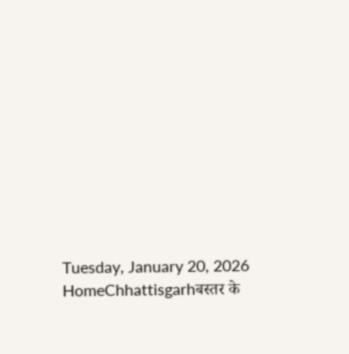Tuesday, January 20, 2026
HomeChhattisgarhबस्तर के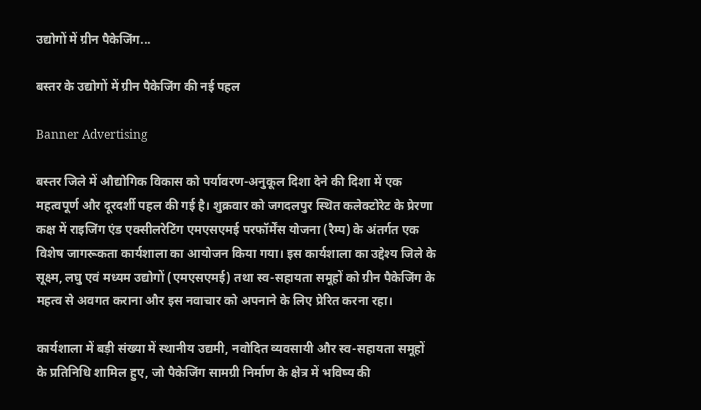उद्योगों में ग्रीन पैकेजिंग...

बस्तर के उद्योगों में ग्रीन पैकेजिंग की नई पहल

Banner Advertising

बस्तर जिले में औद्योगिक विकास को पर्यावरण-अनुकूल दिशा देने की दिशा में एक महत्वपूर्ण और दूरदर्शी पहल की गई है। शुक्रवार को जगदलपुर स्थित कलेक्टोरेट के प्रेरणा कक्ष में राइजिंग एंड एक्सीलरेटिंग एमएसएमई परफॉर्मेंस योजना (रैम्प) के अंतर्गत एक विशेष जागरूकता कार्यशाला का आयोजन किया गया। इस कार्यशाला का उद्देश्य जिले के सूक्ष्म, लघु एवं मध्यम उद्योगों (एमएसएमई) तथा स्व-सहायता समूहों को ग्रीन पैकेजिंग के महत्व से अवगत कराना और इस नवाचार को अपनाने के लिए प्रेरित करना रहा।

कार्यशाला में बड़ी संख्या में स्थानीय उद्यमी, नवोदित व्यवसायी और स्व-सहायता समूहों के प्रतिनिधि शामिल हुए, जो पैकेजिंग सामग्री निर्माण के क्षेत्र में भविष्य की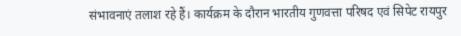संभावनाएं तलाश रहे हैं। कार्यक्रम के दौरान भारतीय गुणवत्ता परिषद एवं सिपेट रायपुर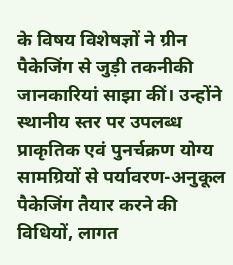के विषय विशेषज्ञों ने ग्रीन पैकेजिंग से जुड़ी तकनीकी जानकारियां साझा कीं। उन्होंने स्थानीय स्तर पर उपलब्ध प्राकृतिक एवं पुनर्चक्रण योग्य सामग्रियों से पर्यावरण-अनुकूल पैकेजिंग तैयार करने की विधियों, लागत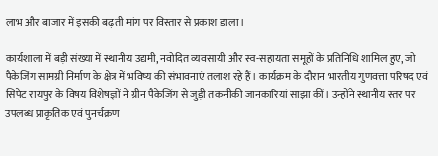लाभ और बाजार में इसकी बढ़ती मांग पर विस्तार से प्रकाश डाला।

कार्यशाला में बड़ी संख्या में स्थानीय उद्यमी, नवोदित व्यवसायी और स्व-सहायता समूहों के प्रतिनिधि शामिल हुए, जो पैकेजिंग सामग्री निर्माण के क्षेत्र में भविष्य की संभावनाएं तलाश रहे हैं। कार्यक्रम के दौरान भारतीय गुणवत्ता परिषद एवं सिपेट रायपुर के विषय विशेषज्ञों ने ग्रीन पैकेजिंग से जुड़ी तकनीकी जानकारियां साझा कीं। उन्होंने स्थानीय स्तर पर उपलब्ध प्राकृतिक एवं पुनर्चक्रण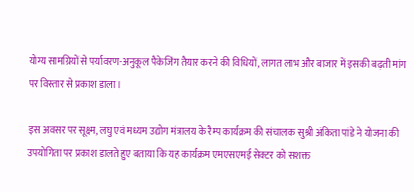योग्य सामग्रियों से पर्यावरण-अनुकूल पैकेजिंग तैयार करने की विधियों, लागत लाभ और बाजार में इसकी बढ़ती मांग पर विस्तार से प्रकाश डाला।

इस अवसर पर सूक्ष्म, लघु एवं मध्यम उद्योग मंत्रालय के रैम्प कार्यक्रम की संचालक सुश्री अंकिता पांडे ने योजना की उपयोगिता पर प्रकाश डालते हुए बताया कि यह कार्यक्रम एमएसएमई सेक्टर को सशक्त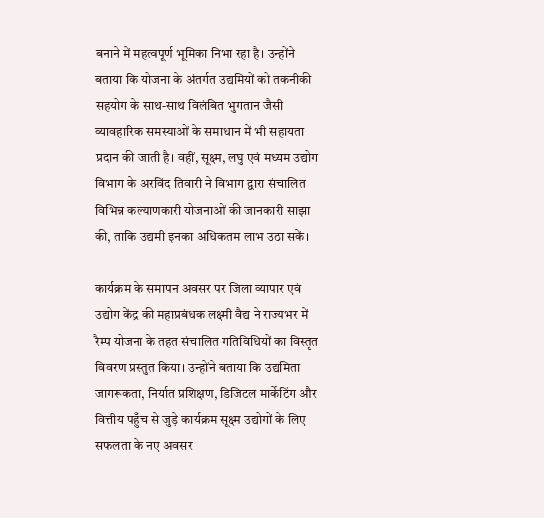बनाने में महत्वपूर्ण भूमिका निभा रहा है। उन्होंने बताया कि योजना के अंतर्गत उद्यमियों को तकनीकी सहयोग के साथ-साथ विलंबित भुगतान जैसी व्यावहारिक समस्याओं के समाधान में भी सहायता प्रदान की जाती है। वहीं, सूक्ष्म, लघु एवं मध्यम उद्योग विभाग के अरविंद तिवारी ने विभाग द्वारा संचालित विभिन्न कल्याणकारी योजनाओं की जानकारी साझा की, ताकि उद्यमी इनका अधिकतम लाभ उठा सकें।

कार्यक्रम के समापन अवसर पर जिला व्यापार एवं उद्योग केंद्र की महाप्रबंधक लक्ष्मी वैद्य ने राज्यभर में रैम्प योजना के तहत संचालित गतिविधियों का विस्तृत विवरण प्रस्तुत किया। उन्होंने बताया कि उद्यमिता जागरूकता, निर्यात प्रशिक्षण, डिजिटल मार्केटिंग और वित्तीय पहुँच से जुड़े कार्यक्रम सूक्ष्म उद्योगों के लिए सफलता के नए अवसर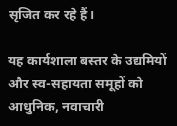सृजित कर रहे हैं।

यह कार्यशाला बस्तर के उद्यमियों और स्व-सहायता समूहों को आधुनिक, नवाचारी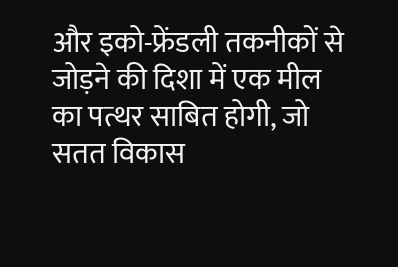और इको-फ्रेंडली तकनीकों से जोड़ने की दिशा में एक मील का पत्थर साबित होगी, जो सतत विकास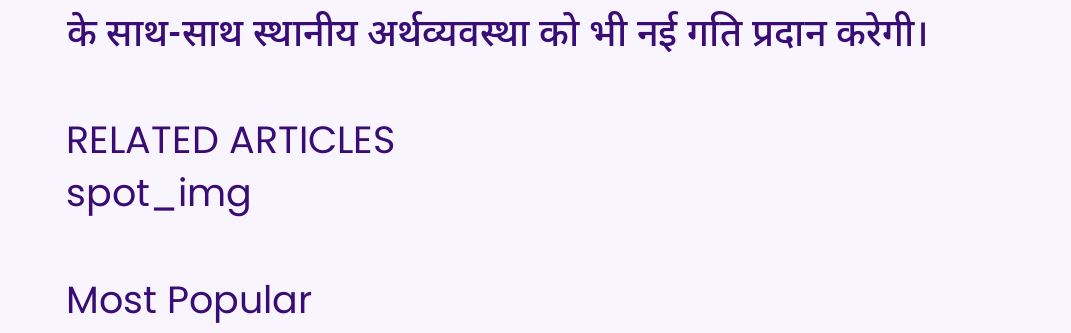के साथ-साथ स्थानीय अर्थव्यवस्था को भी नई गति प्रदान करेगी।

RELATED ARTICLES
spot_img

Most Popular